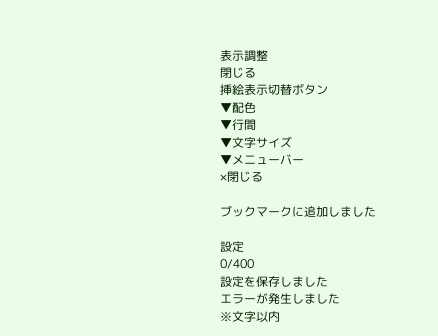表示調整
閉じる
挿絵表示切替ボタン
▼配色
▼行間
▼文字サイズ
▼メニューバー
×閉じる

ブックマークに追加しました

設定
0/400
設定を保存しました
エラーが発生しました
※文字以内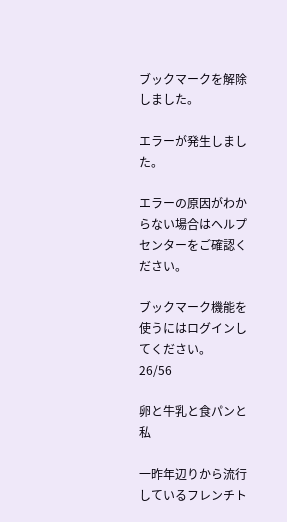ブックマークを解除しました。

エラーが発生しました。

エラーの原因がわからない場合はヘルプセンターをご確認ください。

ブックマーク機能を使うにはログインしてください。
26/56

卵と牛乳と食パンと私

一昨年辺りから流行しているフレンチト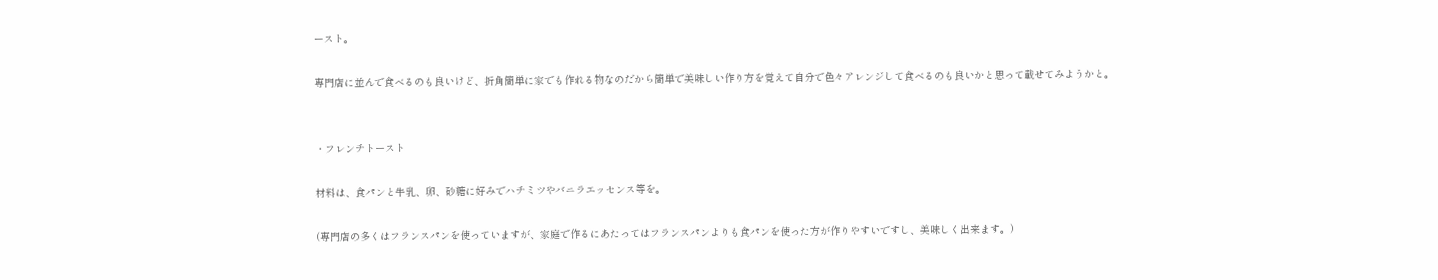ースト。

専門店に並んで食べるのも良いけど、折角簡単に家でも作れる物なのだから簡単で美味しい作り方を覚えて自分で色々アレンジして食べるのも良いかと思って載せてみようかと。


・フレンチトースト

材料は、食パンと牛乳、卵、砂糖に好みでハチミツやバニラエッセンス等を。

(専門店の多くはフランスパンを使っていますが、家庭で作るにあたってはフランスパンよりも食パンを使った方が作りやすいですし、美味しく出来ます。)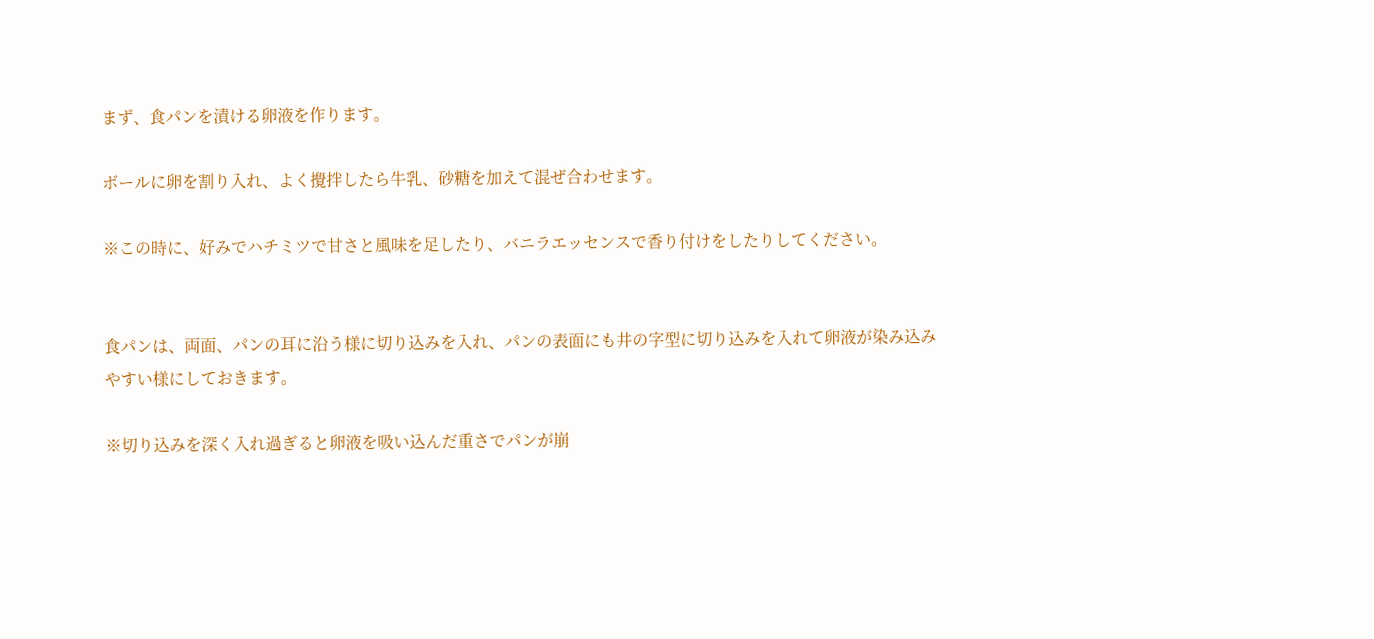まず、食パンを漬ける卵液を作ります。

ボールに卵を割り入れ、よく攪拌したら牛乳、砂糖を加えて混ぜ合わせます。

※この時に、好みでハチミツで甘さと風味を足したり、バニラエッセンスで香り付けをしたりしてください。


食パンは、両面、パンの耳に沿う様に切り込みを入れ、パンの表面にも井の字型に切り込みを入れて卵液が染み込みやすい様にしておきます。

※切り込みを深く入れ過ぎると卵液を吸い込んだ重さでパンが崩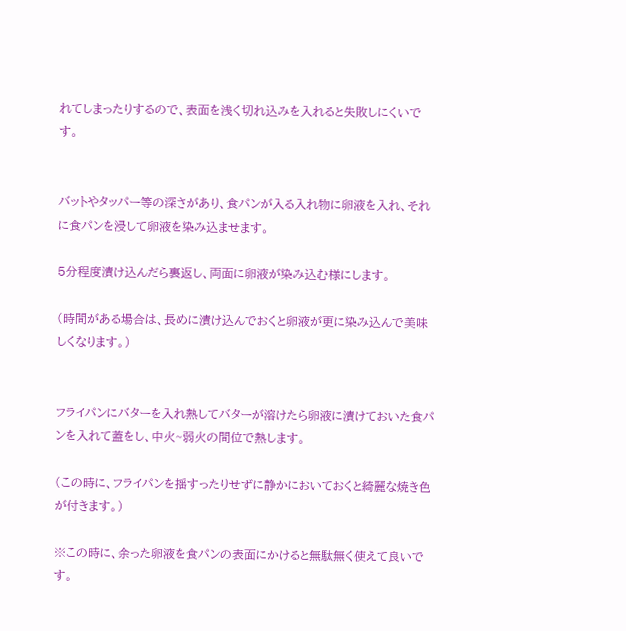れてしまったりするので、表面を浅く切れ込みを入れると失敗しにくいです。


バットやタッパー等の深さがあり、食パンが入る入れ物に卵液を入れ、それに食パンを浸して卵液を染み込ませます。

5分程度漬け込んだら裏返し、両面に卵液が染み込む様にします。

(時間がある場合は、長めに漬け込んでおくと卵液が更に染み込んで美味しくなります。)


フライパンにバターを入れ熱してバターが溶けたら卵液に漬けておいた食パンを入れて蓋をし、中火~弱火の間位で熱します。

(この時に、フライパンを揺すったりせずに静かにおいておくと綺麗な焼き色が付きます。)

※この時に、余った卵液を食パンの表面にかけると無駄無く使えて良いです。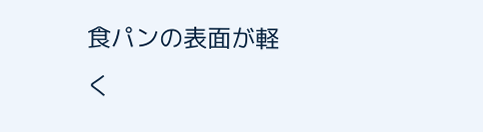食パンの表面が軽く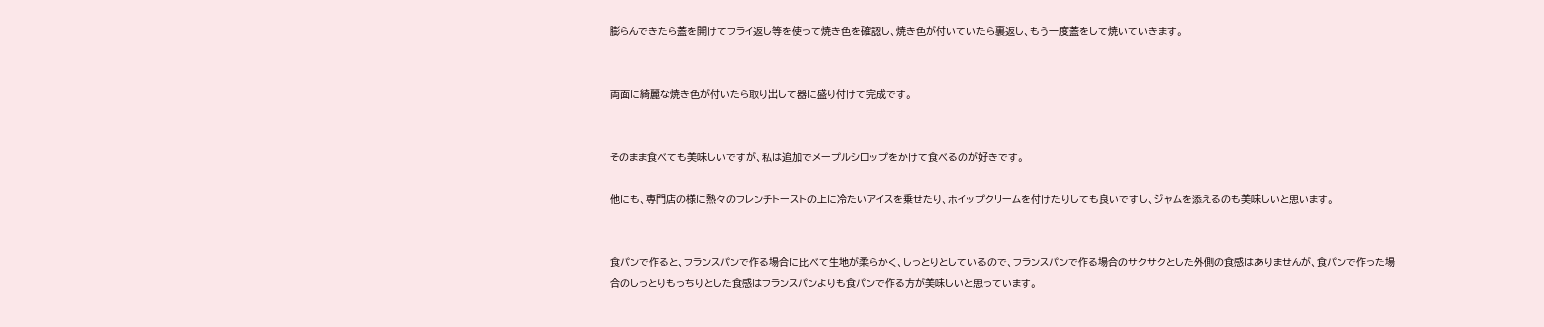膨らんできたら蓋を開けてフライ返し等を使って焼き色を確認し、焼き色が付いていたら裏返し、もう一度蓋をして焼いていきます。


両面に綺麗な焼き色が付いたら取り出して器に盛り付けて完成です。


そのまま食べても美味しいですが、私は追加でメープルシロップをかけて食べるのが好きです。

他にも、専門店の様に熱々のフレンチトーストの上に冷たいアイスを乗せたり、ホイップクリームを付けたりしても良いですし、ジャムを添えるのも美味しいと思います。


食パンで作ると、フランスパンで作る場合に比べて生地が柔らかく、しっとりとしているので、フランスパンで作る場合のサクサクとした外側の食感はありませんが、食パンで作った場合のしっとりもっちりとした食感はフランスパンよりも食パンで作る方が美味しいと思っています。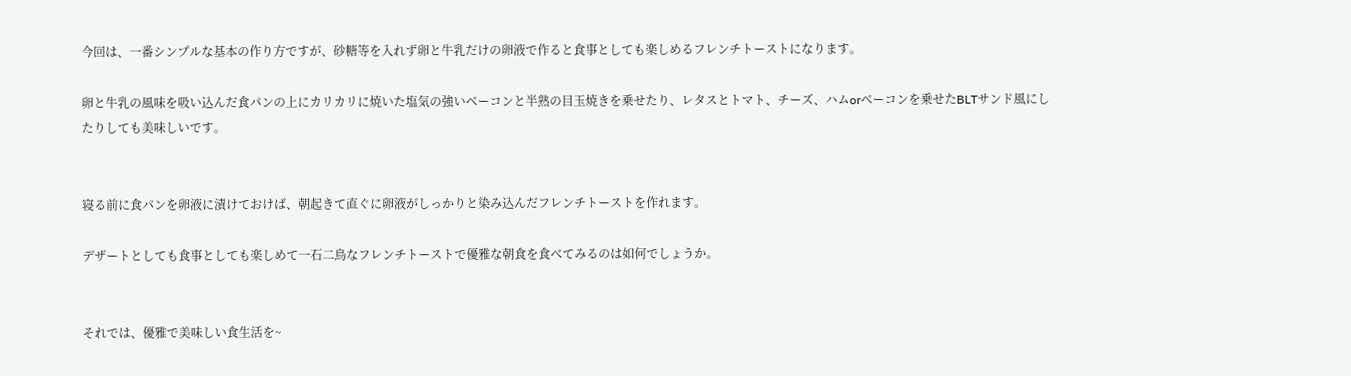今回は、一番シンプルな基本の作り方ですが、砂糖等を入れず卵と牛乳だけの卵液で作ると食事としても楽しめるフレンチトーストになります。

卵と牛乳の風味を吸い込んだ食パンの上にカリカリに焼いた塩気の強いベーコンと半熟の目玉焼きを乗せたり、レタスとトマト、チーズ、ハムorベーコンを乗せたBLTサンド風にしたりしても美味しいです。


寝る前に食パンを卵液に漬けておけば、朝起きて直ぐに卵液がしっかりと染み込んだフレンチトーストを作れます。

デザートとしても食事としても楽しめて一石二鳥なフレンチトーストで優雅な朝食を食べてみるのは如何でしょうか。


それでは、優雅で美味しい食生活を~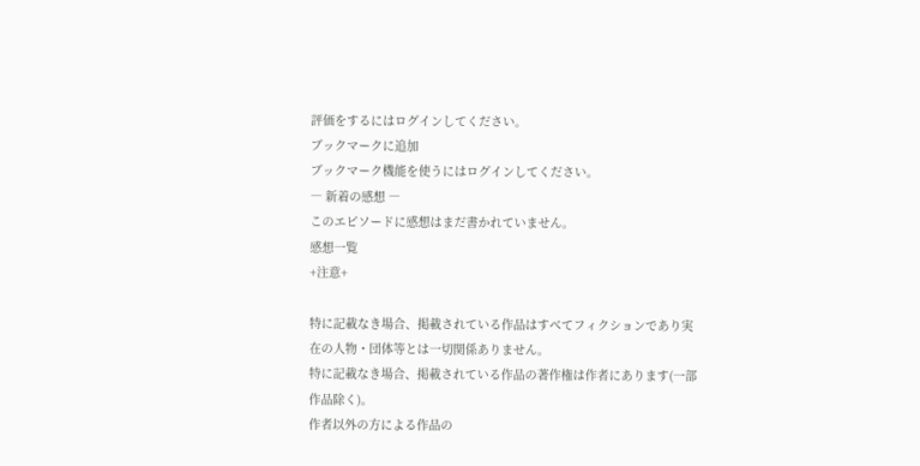評価をするにはログインしてください。
ブックマークに追加
ブックマーク機能を使うにはログインしてください。
― 新着の感想 ―
このエピソードに感想はまだ書かれていません。
感想一覧
+注意+

特に記載なき場合、掲載されている作品はすべてフィクションであり実在の人物・団体等とは一切関係ありません。
特に記載なき場合、掲載されている作品の著作権は作者にあります(一部作品除く)。
作者以外の方による作品の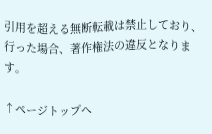引用を超える無断転載は禁止しており、行った場合、著作権法の違反となります。

↑ページトップへ